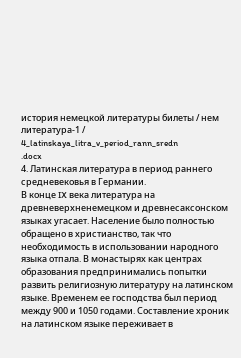история немецкой литературы билеты / нем литература-1 / 4_latinskaya_litra_v_period_rann_sredn
.docx
4. Латинская литература в период раннего средневековья в Германии.
В конце IX века литература на древневерхненемецком и древнесаксонском языках угасает. Население было полностью обращено в христианство, так что необходимость в использовании народного языка отпала. В монастырях как центрах образования предпринимались попытки развить религиозную литературу на латинском языке. Временем ее господства был период между 900 и 1050 годами. Составление хроник на латинском языке переживает в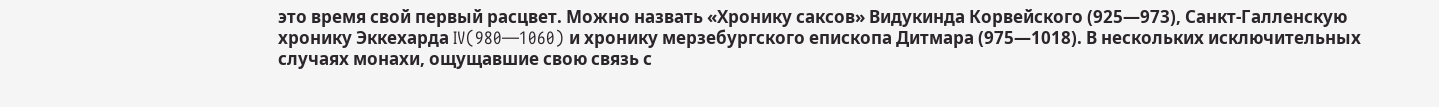это время свой первый расцвет. Можно назвать «Хронику саксов» Видукинда Корвейского (925—973), Санкт-Галленскую хронику Эккехарда IV(980—1060) и хронику мерзебургского епископа Дитмара (975—1018). В нескольких исключительных случаях монахи, ощущавшие свою связь с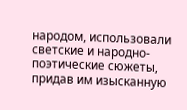народом, использовали светские и народно-поэтические сюжеты, придав им изысканную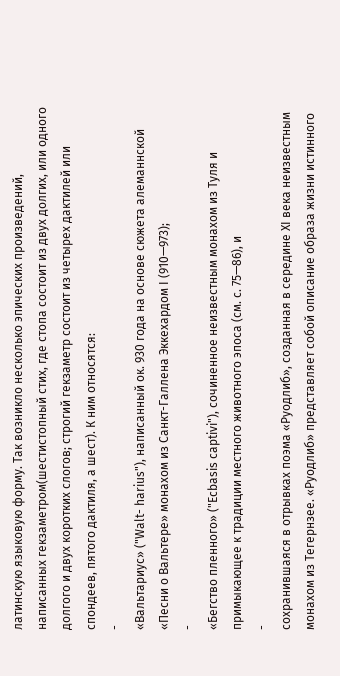латинскую языковую форму. Так возникло несколько эпических произведений, написанных гекзаметром(шестистопный стих, где стопа состоит из двух долгих, или одного долгого и двух коротких слогов; строгий гекзаметр состоит из четырех дактилей или спондеев, пятого дактиля, а шест). К ним относятся:
-
«Вальтариус» ("Walt- harius"), написанный ок. 930 года на основе сюжета алеманнской «Песни о Вальтере» монахом из Санкт-Галлена Эккехардом I (910—973);
-
«Бегство пленного» ("Ecbasis captivi"), сочиненное неизвестным монахом из Туля и примыкающее к традиции местного животного эпоса (см. с. 75—86), и
-
сохранившаяся в отрывках поэма «Руодлиб», созданная в середине XI века неизвестным монахом из Тегернзее. «Руодлиб» представляет собой описание образа жизни истинного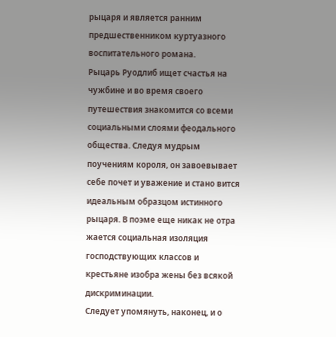рыцаря и является ранним предшественником куртуазного воспитательного романа.
Рыцарь Руодлиб ищет счастья на чужбине и во время своего путешествия знакомится со всеми социальными слоями феодального общества. Следуя мудрым поучениям короля, он завоевывает себе почет и уважение и стано вится идеальным образцом истинного рыцаря. В поэме еще никак не отра жается социальная изоляция господствующих классов и крестьяне изобра жены без всякой дискриминации.
Следует упомянуть, наконец, и о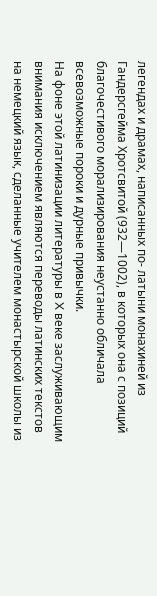легендах и драмах, написанных по- латыни монахиней из Гандерсгейма Хротсвитой (932—1002), в которых она с позиций благочестивого морализирования неустанно обличала всевозможные пороки и дурные привычки.
На фоне этой латинизации литературы в X веке заслуживающим внимания исключением являются переводы латинских текстов на немецкий язык, сделанные учителем монастырской школы из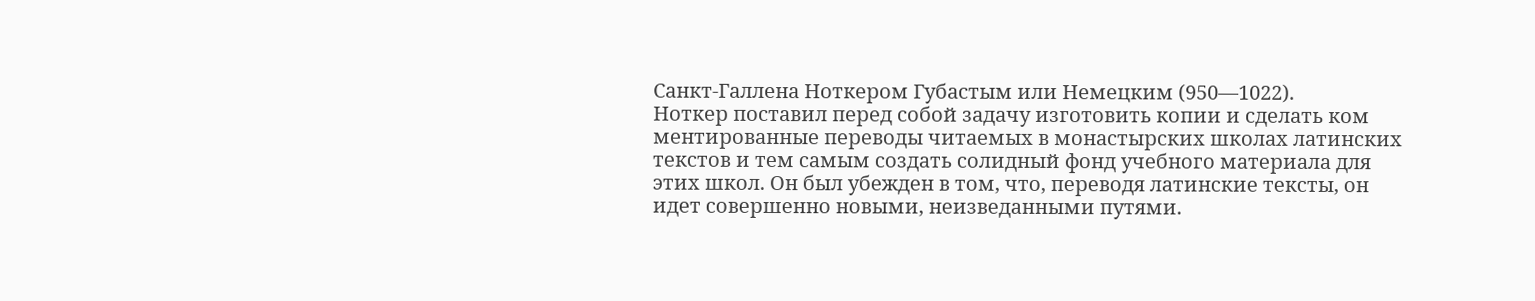Санкт-Галлена Ноткером Губастым или Немецким (950—1022).
Ноткер поставил перед собой задачу изготовить копии и сделать ком ментированные переводы читаемых в монастырских школах латинских текстов и тем самым создать солидный фонд учебного материала для этих школ. Он был убежден в том, что, переводя латинские тексты, он идет совершенно новыми, неизведанными путями.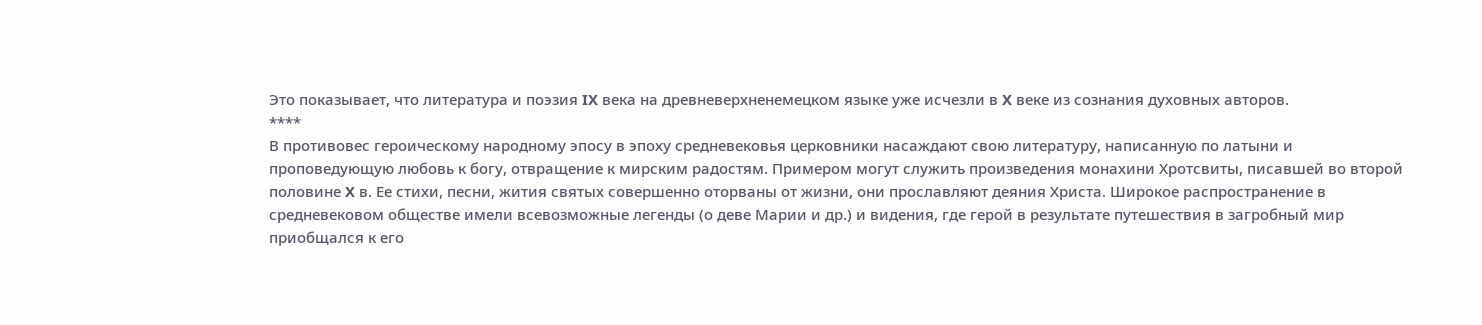Это показывает, что литература и поэзия IX века на древневерхненемецком языке уже исчезли в X веке из сознания духовных авторов.
****
В противовес героическому народному эпосу в эпоху средневековья церковники насаждают свою литературу, написанную по латыни и проповедующую любовь к богу, отвращение к мирским радостям. Примером могут служить произведения монахини Хротсвиты, писавшей во второй половине X в. Ее стихи, песни, жития святых совершенно оторваны от жизни, они прославляют деяния Христа. Широкое распространение в средневековом обществе имели всевозможные легенды (о деве Марии и др.) и видения, где герой в результате путешествия в загробный мир приобщался к его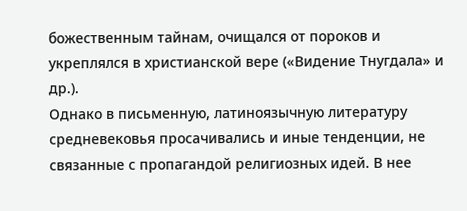божественным тайнам, очищался от пороков и укреплялся в христианской вере («Видение Тнугдала» и др.).
Однако в письменную, латиноязычную литературу средневековья просачивались и иные тенденции, не связанные с пропагандой религиозных идей. В нее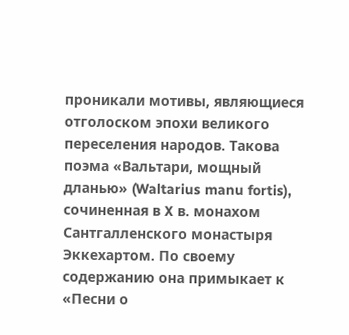проникали мотивы, являющиеся отголоском эпохи великого переселения народов. Такова поэма «Вальтари, мощный дланью» (Waltarius manu fortis), сочиненная в X в. монахом Сантгалленского монастыря Эккехартом. По своему содержанию она примыкает к «Песни о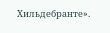Хильдебранте».